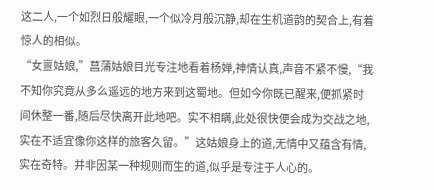这二人,一个如烈日般耀眼,一个似冷月般沉静,却在生机道韵的契合上,有着惊人的相似。
“女亶姑娘,”菖蒲姑娘目光专注地看着杨婵,神情认真,声音不紧不慢,“我不知你究竟从多么遥远的地方来到这蜀地。但如今你既已醒来,便抓紧时间休整一番,随后尽快离开此地吧。实不相瞒,此处很快便会成为交战之地,实在不适宜像你这样的旅客久留。”这姑娘身上的道,无情中又蕴含有情,实在奇特。并非因某一种规则而生的道,似乎是专注于人心的。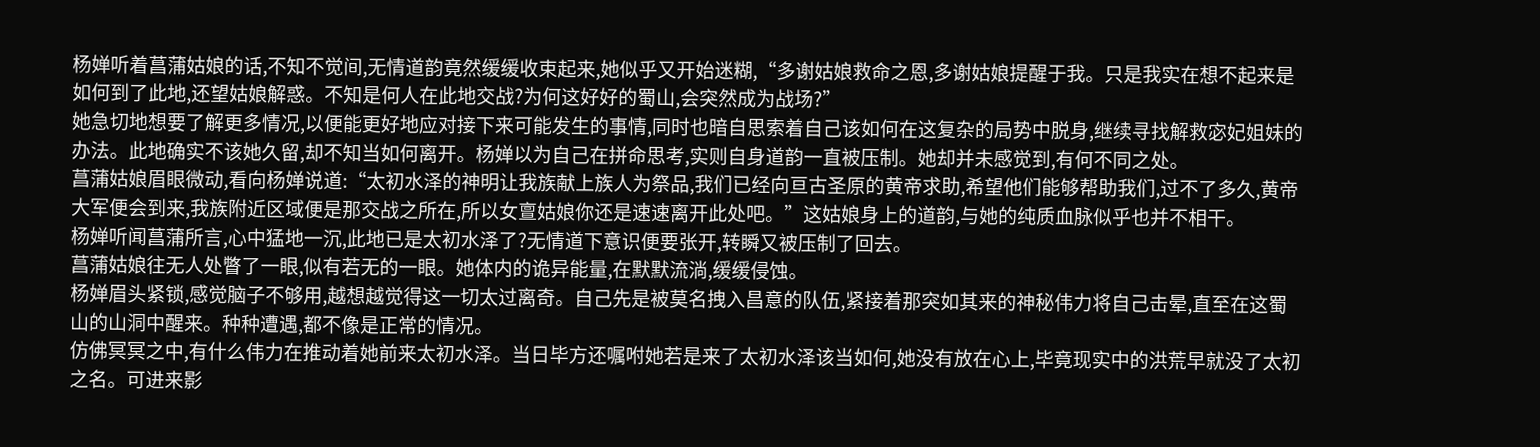杨婵听着菖蒲姑娘的话,不知不觉间,无情道韵竟然缓缓收束起来,她似乎又开始迷糊,“多谢姑娘救命之恩,多谢姑娘提醒于我。只是我实在想不起来是如何到了此地,还望姑娘解惑。不知是何人在此地交战?为何这好好的蜀山,会突然成为战场?”
她急切地想要了解更多情况,以便能更好地应对接下来可能发生的事情,同时也暗自思索着自己该如何在这复杂的局势中脱身,继续寻找解救宓妃姐妹的办法。此地确实不该她久留,却不知当如何离开。杨婵以为自己在拼命思考,实则自身道韵一直被压制。她却并未感觉到,有何不同之处。
菖蒲姑娘眉眼微动,看向杨婵说道:“太初水泽的神明让我族献上族人为祭品,我们已经向亘古圣原的黄帝求助,希望他们能够帮助我们,过不了多久,黄帝大军便会到来,我族附近区域便是那交战之所在,所以女亶姑娘你还是速速离开此处吧。”这姑娘身上的道韵,与她的纯质血脉似乎也并不相干。
杨婵听闻菖蒲所言,心中猛地一沉,此地已是太初水泽了?无情道下意识便要张开,转瞬又被压制了回去。
菖蒲姑娘往无人处瞥了一眼,似有若无的一眼。她体内的诡异能量,在默默流淌,缓缓侵蚀。
杨婵眉头紧锁,感觉脑子不够用,越想越觉得这一切太过离奇。自己先是被莫名拽入昌意的队伍,紧接着那突如其来的神秘伟力将自己击晕,直至在这蜀山的山洞中醒来。种种遭遇,都不像是正常的情况。
仿佛冥冥之中,有什么伟力在推动着她前来太初水泽。当日毕方还嘱咐她若是来了太初水泽该当如何,她没有放在心上,毕竟现实中的洪荒早就没了太初之名。可进来影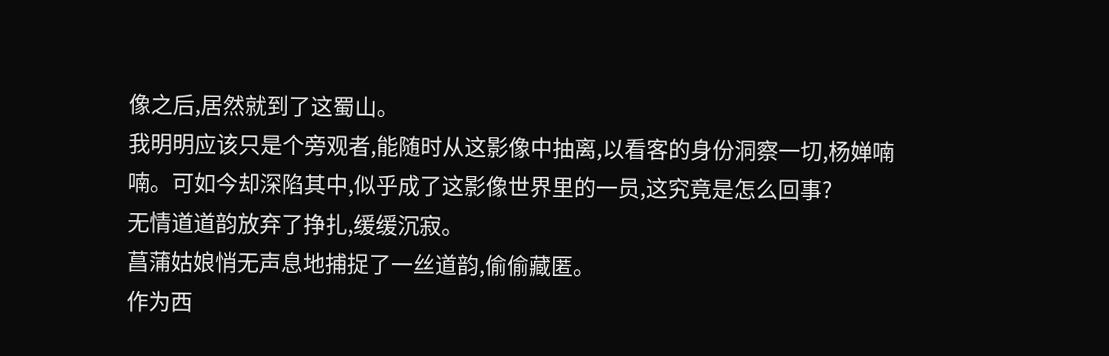像之后,居然就到了这蜀山。
我明明应该只是个旁观者,能随时从这影像中抽离,以看客的身份洞察一切,杨婵喃喃。可如今却深陷其中,似乎成了这影像世界里的一员,这究竟是怎么回事?
无情道道韵放弃了挣扎,缓缓沉寂。
菖蒲姑娘悄无声息地捕捉了一丝道韵,偷偷藏匿。
作为西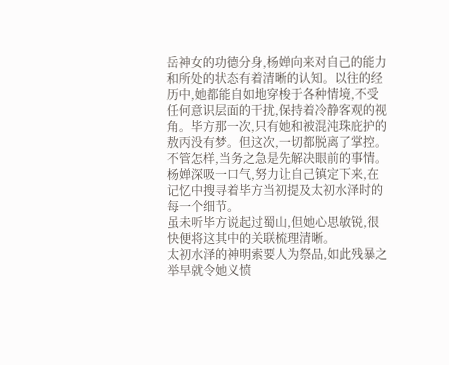岳神女的功德分身,杨婵向来对自己的能力和所处的状态有着清晰的认知。以往的经历中,她都能自如地穿梭于各种情境,不受任何意识层面的干扰,保持着冷静客观的视角。毕方那一次,只有她和被混沌珠庇护的敖丙没有梦。但这次,一切都脱离了掌控。
不管怎样,当务之急是先解决眼前的事情。杨婵深吸一口气,努力让自己镇定下来,在记忆中搜寻着毕方当初提及太初水泽时的每一个细节。
虽未听毕方说起过蜀山,但她心思敏锐,很快便将这其中的关联梳理清晰。
太初水泽的神明索要人为祭品,如此残暴之举早就令她义愤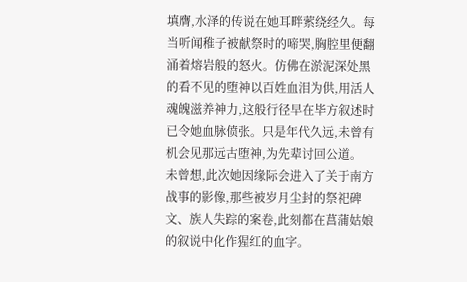填膺,水泽的传说在她耳畔萦绕经久。每当听闻稚子被献祭时的啼哭,胸腔里便翻涌着熔岩般的怒火。仿佛在淤泥深处黑的看不见的堕神以百姓血泪为供,用活人魂魄滋养神力,这般行径早在毕方叙述时已令她血脉偾张。只是年代久远,未曾有机会见那远古堕神,为先辈讨回公道。
未曾想,此次她因缘际会进入了关于南方战事的影像,那些被岁月尘封的祭祀碑文、族人失踪的案卷,此刻都在菖蒲姑娘的叙说中化作猩红的血字。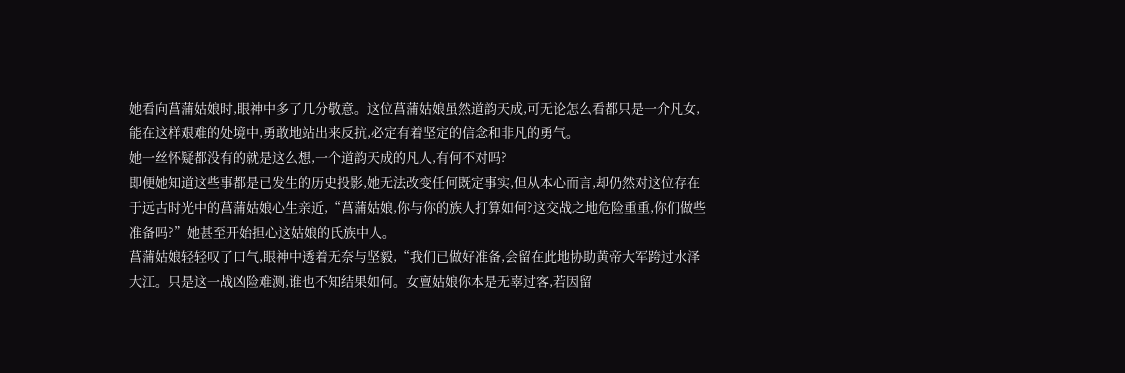她看向菖蒲姑娘时,眼神中多了几分敬意。这位菖蒲姑娘虽然道韵天成,可无论怎么看都只是一介凡女,能在这样艰难的处境中,勇敢地站出来反抗,必定有着坚定的信念和非凡的勇气。
她一丝怀疑都没有的就是这么想,一个道韵天成的凡人,有何不对吗?
即便她知道这些事都是已发生的历史投影,她无法改变任何既定事实,但从本心而言,却仍然对这位存在于远古时光中的菖蒲姑娘心生亲近,“菖蒲姑娘,你与你的族人打算如何?这交战之地危险重重,你们做些准备吗?”她甚至开始担心这姑娘的氏族中人。
菖蒲姑娘轻轻叹了口气,眼神中透着无奈与坚毅,“我们已做好准备,会留在此地协助黄帝大军跨过水泽大江。只是这一战凶险难测,谁也不知结果如何。女亶姑娘你本是无辜过客,若因留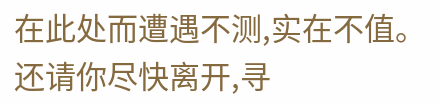在此处而遭遇不测,实在不值。还请你尽快离开,寻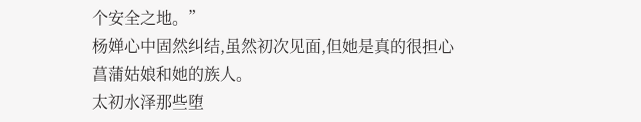个安全之地。”
杨婵心中固然纠结,虽然初次见面,但她是真的很担心菖蒲姑娘和她的族人。
太初水泽那些堕